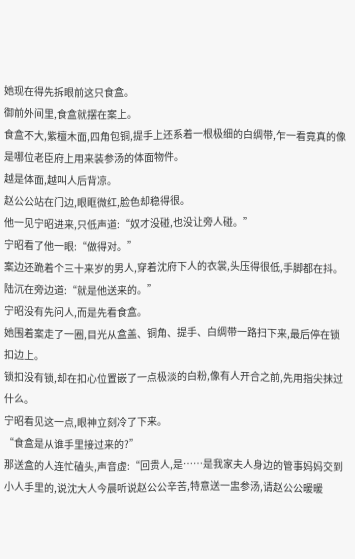她现在得先拆眼前这只食盒。
御前外间里,食盒就摆在案上。
食盒不大,紫檀木面,四角包铜,提手上还系着一根极细的白绸带,乍一看竟真的像是哪位老臣府上用来装参汤的体面物件。
越是体面,越叫人后背凉。
赵公公站在门边,眼眶微红,脸色却稳得很。
他一见宁昭进来,只低声道:“奴才没碰,也没让旁人碰。”
宁昭看了他一眼:“做得对。”
案边还跪着个三十来岁的男人,穿着沈府下人的衣裳,头压得很低,手脚都在抖。
陆沉在旁边道:“就是他送来的。”
宁昭没有先问人,而是先看食盒。
她围着案走了一圈,目光从盒盖、铜角、提手、白绸带一路扫下来,最后停在锁扣边上。
锁扣没有锁,却在扣心位置嵌了一点极淡的白粉,像有人开合之前,先用指尖抹过什么。
宁昭看见这一点,眼神立刻冷了下来。
“食盒是从谁手里接过来的?”
那送盒的人连忙磕头,声音虚:“回贵人,是……是我家夫人身边的管事妈妈交到小人手里的,说沈大人今晨听说赵公公辛苦,特意送一盅参汤,请赵公公暖暖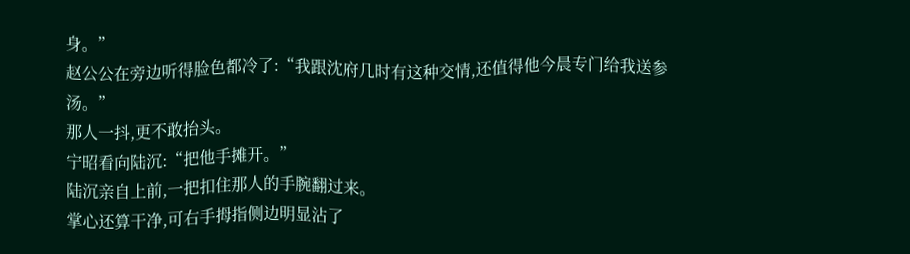身。”
赵公公在旁边听得脸色都冷了:“我跟沈府几时有这种交情,还值得他今晨专门给我送参汤。”
那人一抖,更不敢抬头。
宁昭看向陆沉:“把他手摊开。”
陆沉亲自上前,一把扣住那人的手腕翻过来。
掌心还算干净,可右手拇指侧边明显沾了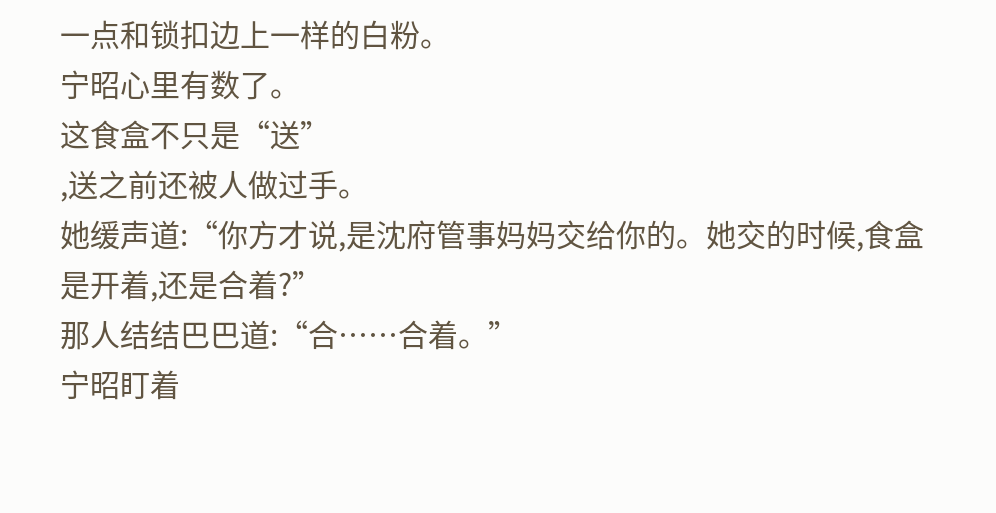一点和锁扣边上一样的白粉。
宁昭心里有数了。
这食盒不只是“送”
,送之前还被人做过手。
她缓声道:“你方才说,是沈府管事妈妈交给你的。她交的时候,食盒是开着,还是合着?”
那人结结巴巴道:“合……合着。”
宁昭盯着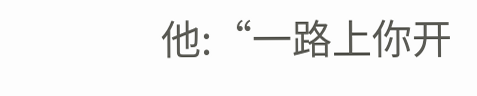他:“一路上你开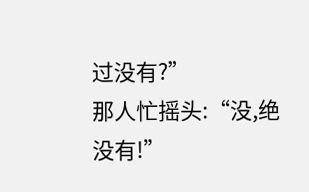过没有?”
那人忙摇头:“没,绝没有!”